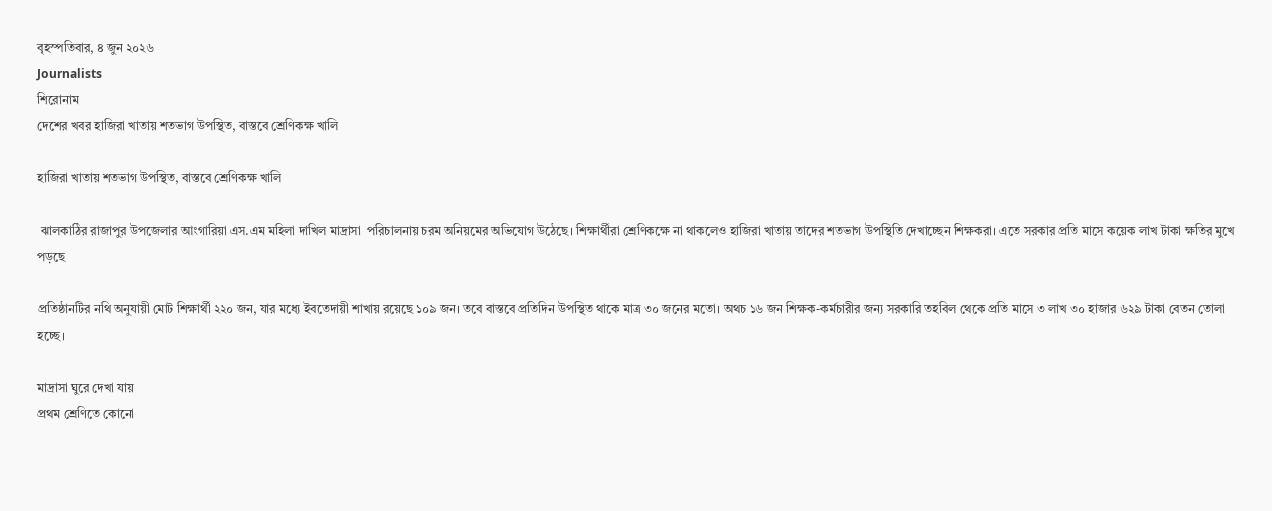বৃহস্পতিবার, ৪ জুন ২০২৬
Journalists
শিরোনাম
দেশের খবর হাজিরা খাতায় শতভাগ উপস্থিত, বাস্তবে শ্রেণিকক্ষ খালি

হাজিরা খাতায় শতভাগ উপস্থিত, বাস্তবে শ্রেণিকক্ষ খালি

 ঝালকাঠির রাজাপুর উপজেলার আংগারিয়া এস.এম মহিলা দাখিল মাদ্রাসা  পরিচালনায় চরম অনিয়মের অভিযোগ উঠেছে। শিক্ষার্থীরা শ্রেণিকক্ষে না থাকলেও হাজিরা খাতায় তাদের শতভাগ উপস্থিতি দেখাচ্ছেন শিক্ষকরা। এতে সরকার প্রতি মাসে কয়েক লাখ টাকা ক্ষতির মুখে পড়ছে

প্রতিষ্ঠানটির নথি অনুযায়ী মোট শিক্ষার্থী ২২০ জন, যার মধ্যে ইবতেদায়ী শাখায় রয়েছে ১০৯ জন। তবে বাস্তবে প্রতিদিন উপস্থিত থাকে মাত্র ৩০ জনের মতো। অথচ ১৬ জন শিক্ষক-কর্মচারীর জন্য সরকারি তহবিল থেকে প্রতি মাসে ৩ লাখ ৩০ হাজার ৬২৯ টাকা বেতন তোলা হচ্ছে।

মাদ্রাসা ঘুরে দেখা যায়
প্রথম শ্রেণিতে কোনো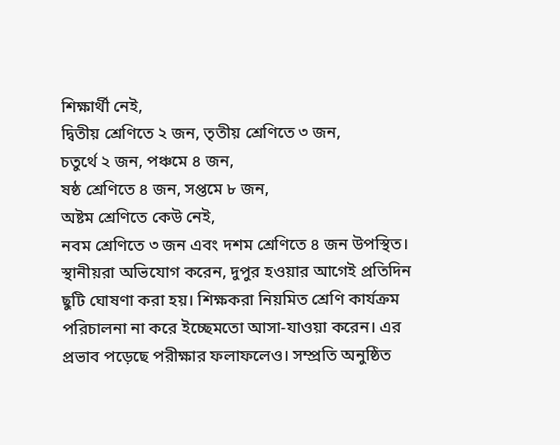শিক্ষার্থী নেই,
দ্বিতীয় শ্রেণিতে ২ জন, তৃতীয় শ্রেণিতে ৩ জন,
চতুর্থে ২ জন, পঞ্চমে ৪ জন,
ষষ্ঠ শ্রেণিতে ৪ জন, সপ্তমে ৮ জন,
অষ্টম শ্রেণিতে কেউ নেই,
নবম শ্রেণিতে ৩ জন এবং দশম শ্রেণিতে ৪ জন উপস্থিত।
স্থানীয়রা অভিযোগ করেন, দুপুর হওয়ার আগেই প্রতিদিন ছুটি ঘোষণা করা হয়। শিক্ষকরা নিয়মিত শ্রেণি কার্যক্রম পরিচালনা না করে ইচ্ছেমতো আসা-যাওয়া করেন। এর প্রভাব পড়েছে পরীক্ষার ফলাফলেও। সম্প্রতি অনুষ্ঠিত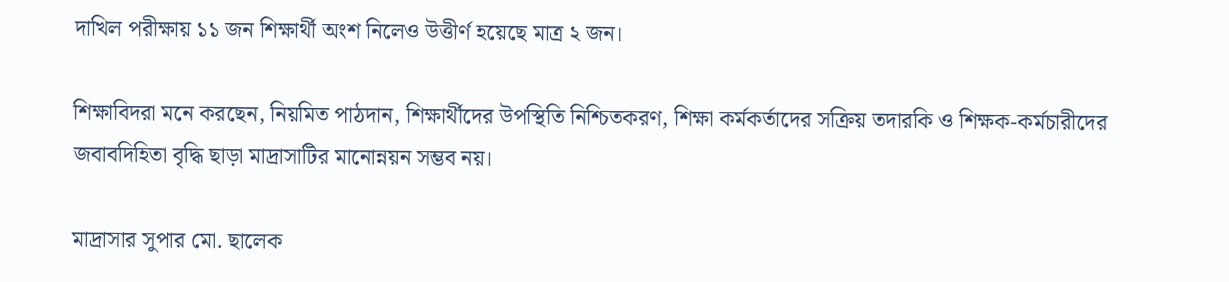দাখিল পরীক্ষায় ১১ জন শিক্ষার্থী অংশ নিলেও উত্তীর্ণ হয়েছে মাত্র ২ জন।

শিক্ষাবিদরা মনে করছেন, নিয়মিত পাঠদান, শিক্ষার্থীদের উপস্থিতি নিশ্চিতকরণ, শিক্ষা কর্মকর্তাদের সক্রিয় তদারকি ও শিক্ষক-কর্মচারীদের জবাবদিহিতা বৃদ্ধি ছাড়া মাদ্রাসাটির মানোন্নয়ন সম্ভব নয়।

মাদ্রাসার সুপার মো. ছালেক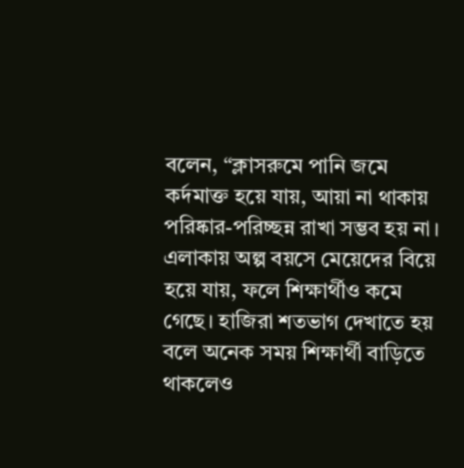বলেন, “ক্লাসরুমে পানি জমে কর্দমাক্ত হয়ে যায়, আয়া না থাকায় পরিষ্কার-পরিচ্ছন্ন রাখা সম্ভব হয় না। এলাকায় অল্প বয়সে মেয়েদের বিয়ে হয়ে যায়, ফলে শিক্ষার্থীও কমে গেছে। হাজিরা শতভাগ দেখাতে হয় বলে অনেক সময় শিক্ষার্থী বাড়িতে থাকলেও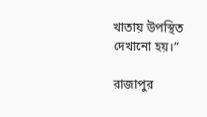খাতায় উপস্থিত দেখানো হয়।”

রাজাপুর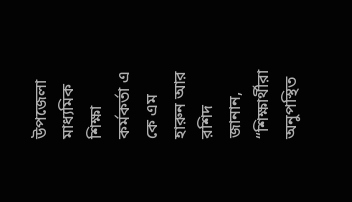উপজেলা মাধ্যমিক শিক্ষা কর্মকর্তা এ কে এম হারুন আর রশিদ জানান, “শিক্ষার্থীরা অনুপস্থিত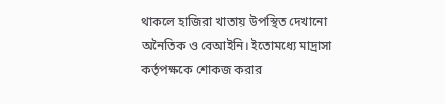থাকলে হাজিরা খাতায় উপস্থিত দেখানো অনৈতিক ও বেআইনি। ইতোমধ্যে মাদ্রাসা কর্তৃপক্ষকে শোকজ করার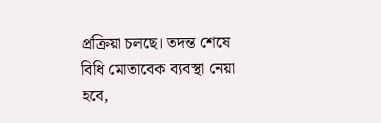প্রক্রিয়া চলছে। তদন্ত শেষে বিধি মোতাবেক ব্যবস্থা নেয়া হবে,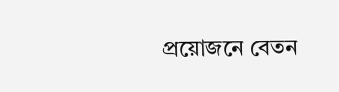প্রয়োজনে বেতন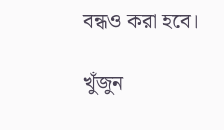বন্ধও করা হবে।

খুঁজুন